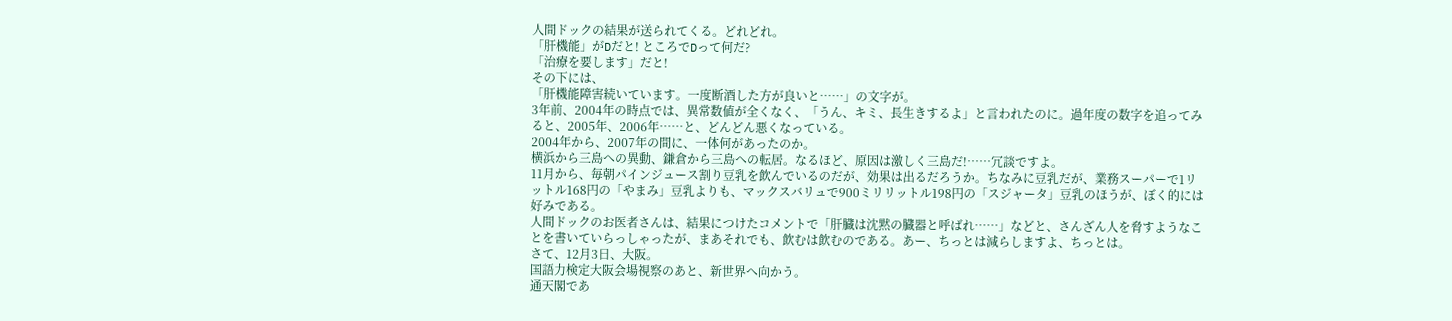人間ドックの結果が送られてくる。どれどれ。
「肝機能」がDだと! ところでDって何だ?
「治療を要します」だと!
その下には、
「肝機能障害続いています。一度断酒した方が良いと……」の文字が。
3年前、2004年の時点では、異常数値が全くなく、「うん、キミ、長生きするよ」と言われたのに。過年度の数字を追ってみると、2005年、2006年……と、どんどん悪くなっている。
2004年から、2007年の間に、一体何があったのか。
横浜から三島への異動、鎌倉から三島への転居。なるほど、原因は激しく三島だ!……冗談ですよ。
11月から、毎朝パインジュース割り豆乳を飲んでいるのだが、効果は出るだろうか。ちなみに豆乳だが、業務スーパーで1リットル168円の「やまみ」豆乳よりも、マックスバリュで900ミリリットル198円の「スジャータ」豆乳のほうが、ぼく的には好みである。
人間ドックのお医者さんは、結果につけたコメントで「肝臓は沈黙の臓器と呼ばれ……」などと、さんざん人を脅すようなことを書いていらっしゃったが、まあそれでも、飲むは飲むのである。あー、ちっとは減らしますよ、ちっとは。
さて、12月3日、大阪。
国語力検定大阪会場視察のあと、新世界へ向かう。
通天閣であ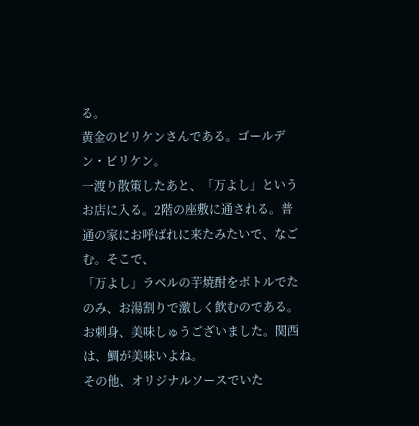る。
黄金のビリケンさんである。ゴールデン・ビリケン。
一渡り散策したあと、「万よし」というお店に入る。2階の座敷に通される。普通の家にお呼ばれに来たみたいで、なごむ。そこで、
「万よし」ラベルの芋焼酎をボトルでたのみ、お湯割りで激しく飲むのである。
お刺身、美味しゅうございました。関西は、鯛が美味いよね。
その他、オリジナルソースでいた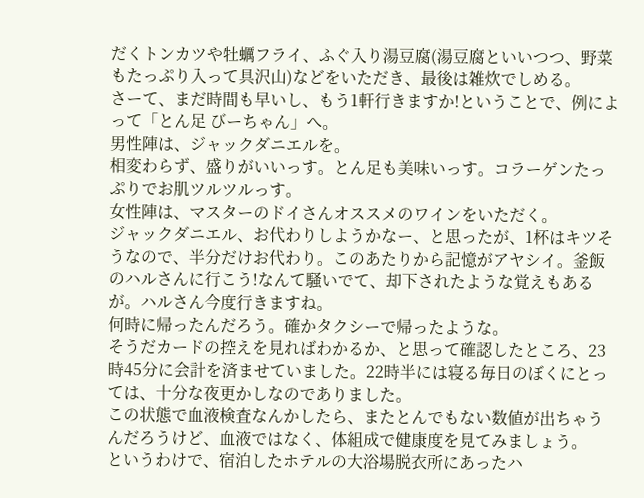だくトンカツや牡蠣フライ、ふぐ入り湯豆腐(湯豆腐といいつつ、野菜もたっぷり入って具沢山)などをいただき、最後は雑炊でしめる。
さーて、まだ時間も早いし、もう1軒行きますか!ということで、例によって「とん足 びーちゃん」へ。
男性陣は、ジャックダニエルを。
相変わらず、盛りがいいっす。とん足も美味いっす。コラーゲンたっぷりでお肌ツルツルっす。
女性陣は、マスターのドイさんオススメのワインをいただく。
ジャックダニエル、お代わりしようかなー、と思ったが、1杯はキツそうなので、半分だけお代わり。このあたりから記憶がアヤシイ。釜飯のハルさんに行こう!なんて騒いでて、却下されたような覚えもあるが。ハルさん今度行きますね。
何時に帰ったんだろう。確かタクシーで帰ったような。
そうだカードの控えを見ればわかるか、と思って確認したところ、23時45分に会計を済ませていました。22時半には寝る毎日のぼくにとっては、十分な夜更かしなのでありました。
この状態で血液検査なんかしたら、またとんでもない数値が出ちゃうんだろうけど、血液ではなく、体組成で健康度を見てみましょう。
というわけで、宿泊したホテルの大浴場脱衣所にあったハ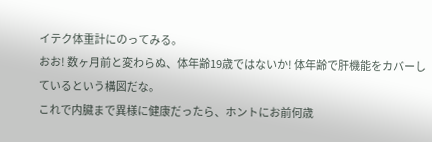イテク体重計にのってみる。
おお! 数ヶ月前と変わらぬ、体年齢19歳ではないか! 体年齢で肝機能をカバーしているという構図だな。
これで内臓まで異様に健康だったら、ホントにお前何歳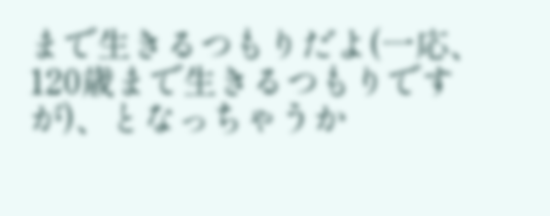まで生きるつもりだよ(一応、120歳まで生きるつもりですが)、となっちゃうか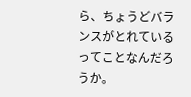ら、ちょうどバランスがとれているってことなんだろうか。